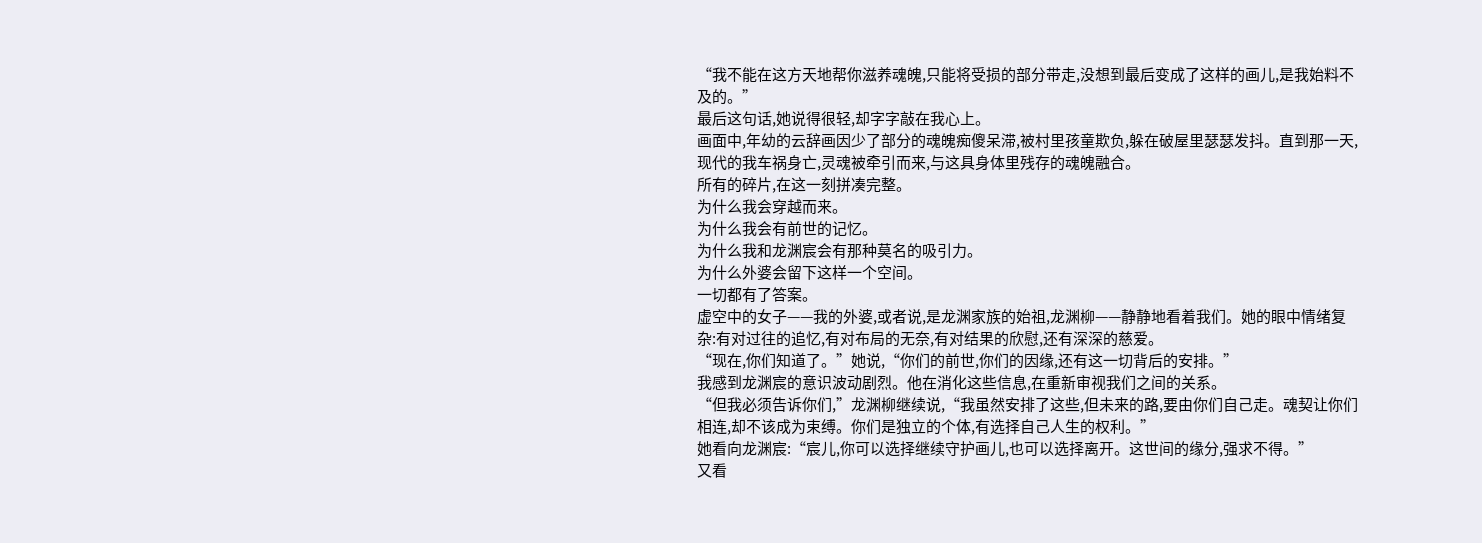“我不能在这方天地帮你滋养魂魄,只能将受损的部分带走,没想到最后变成了这样的画儿,是我始料不及的。”
最后这句话,她说得很轻,却字字敲在我心上。
画面中,年幼的云辞画因少了部分的魂魄痴傻呆滞,被村里孩童欺负,躲在破屋里瑟瑟发抖。直到那一天,现代的我车祸身亡,灵魂被牵引而来,与这具身体里残存的魂魄融合。
所有的碎片,在这一刻拼凑完整。
为什么我会穿越而来。
为什么我会有前世的记忆。
为什么我和龙渊宸会有那种莫名的吸引力。
为什么外婆会留下这样一个空间。
一切都有了答案。
虚空中的女子——我的外婆,或者说,是龙渊家族的始祖,龙渊柳——静静地看着我们。她的眼中情绪复杂:有对过往的追忆,有对布局的无奈,有对结果的欣慰,还有深深的慈爱。
“现在,你们知道了。”她说,“你们的前世,你们的因缘,还有这一切背后的安排。”
我感到龙渊宸的意识波动剧烈。他在消化这些信息,在重新审视我们之间的关系。
“但我必须告诉你们,”龙渊柳继续说,“我虽然安排了这些,但未来的路,要由你们自己走。魂契让你们相连,却不该成为束缚。你们是独立的个体,有选择自己人生的权利。”
她看向龙渊宸:“宸儿,你可以选择继续守护画儿,也可以选择离开。这世间的缘分,强求不得。”
又看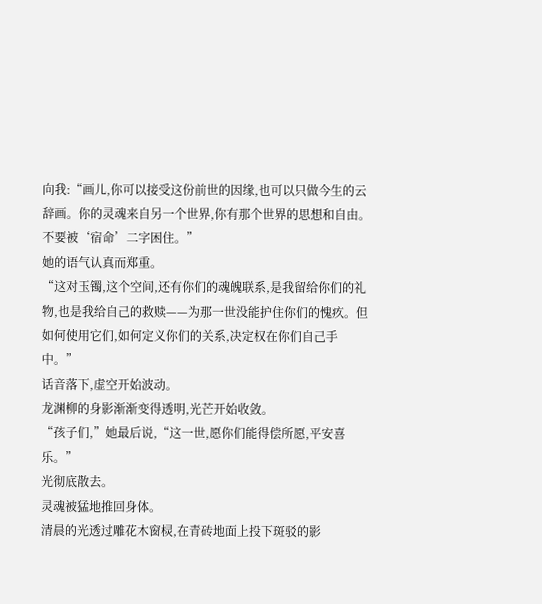向我:“画儿,你可以接受这份前世的因缘,也可以只做今生的云辞画。你的灵魂来自另一个世界,你有那个世界的思想和自由。不要被‘宿命’二字困住。”
她的语气认真而郑重。
“这对玉镯,这个空间,还有你们的魂魄联系,是我留给你们的礼物,也是我给自己的救赎——为那一世没能护住你们的愧疚。但如何使用它们,如何定义你们的关系,决定权在你们自己手中。”
话音落下,虚空开始波动。
龙渊柳的身影渐渐变得透明,光芒开始收敛。
“孩子们,”她最后说,“这一世,愿你们能得偿所愿,平安喜乐。”
光彻底散去。
灵魂被猛地推回身体。
清晨的光透过雕花木窗棂,在青砖地面上投下斑驳的影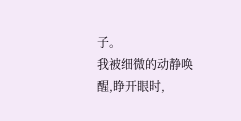子。
我被细微的动静唤醒,睁开眼时,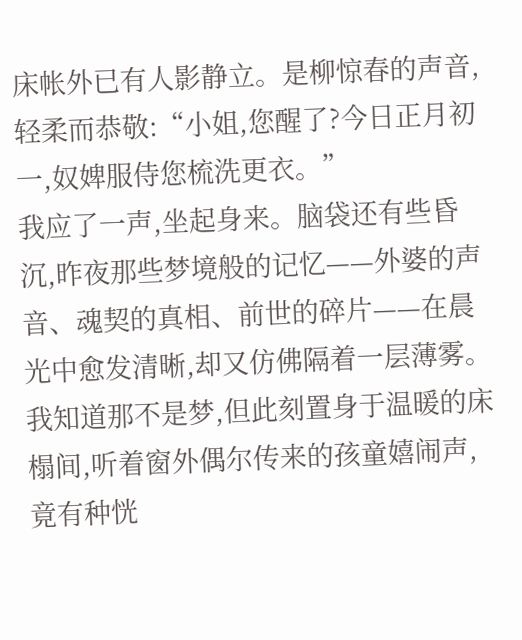床帐外已有人影静立。是柳惊春的声音,轻柔而恭敬:“小姐,您醒了?今日正月初一,奴婢服侍您梳洗更衣。”
我应了一声,坐起身来。脑袋还有些昏沉,昨夜那些梦境般的记忆——外婆的声音、魂契的真相、前世的碎片——在晨光中愈发清晰,却又仿佛隔着一层薄雾。我知道那不是梦,但此刻置身于温暖的床榻间,听着窗外偶尔传来的孩童嬉闹声,竟有种恍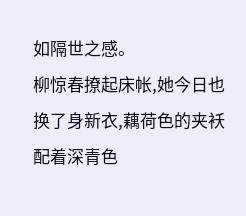如隔世之感。
柳惊春撩起床帐,她今日也换了身新衣,藕荷色的夹袄配着深青色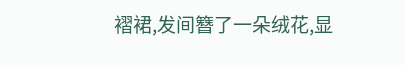褶裙,发间簪了一朵绒花,显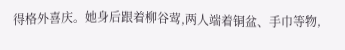得格外喜庆。她身后跟着柳谷莺,两人端着铜盆、手巾等物,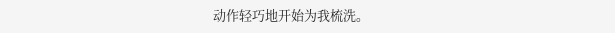动作轻巧地开始为我梳洗。